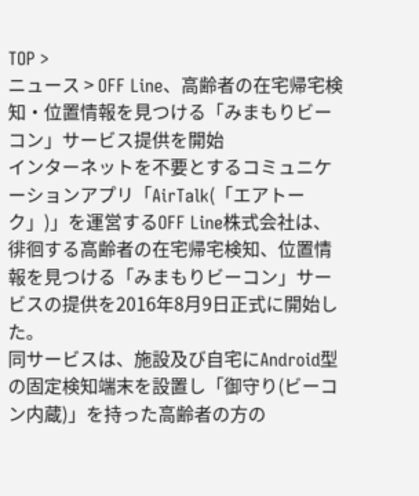TOP >
ニュース > OFF Line、高齢者の在宅帰宅検知・位置情報を見つける「みまもりビーコン」サービス提供を開始
インターネットを不要とするコミュニケーションアプリ「AirTalk(「エアトーク」)」を運営するOFF Line株式会社は、徘徊する高齢者の在宅帰宅検知、位置情報を見つける「みまもりビーコン」サービスの提供を2016年8月9日正式に開始した。
同サービスは、施設及び自宅にAndroid型の固定検知端末を設置し「御守り(ビーコン内蔵)」を持った高齢者の方の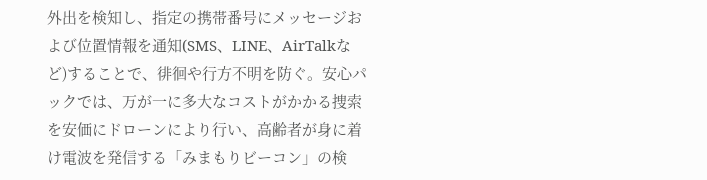外出を検知し、指定の携帯番号にメッセージおよび位置情報を通知(SMS、LINE、AirTalkなど)することで、徘徊や行方不明を防ぐ。安心パックでは、万が一に多大なコストがかかる捜索を安価にドローンにより行い、高齢者が身に着け電波を発信する「みまもりビーコン」の検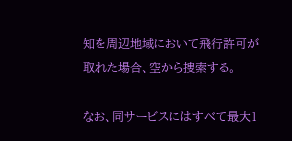知を周辺地域において飛行許可が取れた場合、空から捜索する。

なお、同サービスにはすべて最大1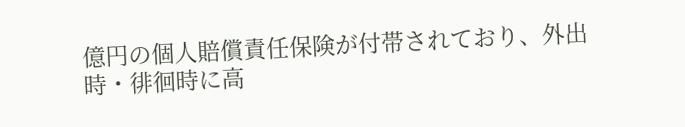億円の個人賠償責任保険が付帯されており、外出時・徘徊時に高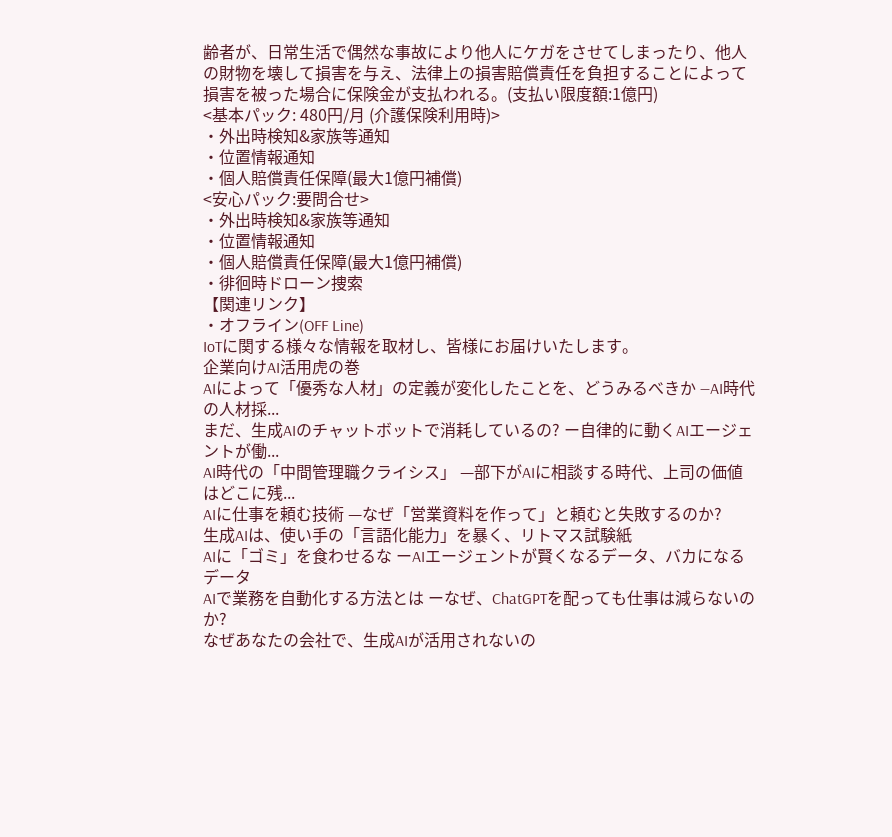齢者が、日常生活で偶然な事故により他人にケガをさせてしまったり、他人の財物を壊して損害を与え、法律上の損害賠償責任を負担することによって損害を被った場合に保険金が支払われる。(支払い限度額:1億円)
<基本パック: 480円/月 (介護保険利用時)>
・外出時検知&家族等通知
・位置情報通知
・個人賠償責任保障(最大1億円補償)
<安心パック:要問合せ>
・外出時検知&家族等通知
・位置情報通知
・個人賠償責任保障(最大1億円補償)
・徘徊時ドローン捜索
【関連リンク】
・オフライン(OFF Line)
IoTに関する様々な情報を取材し、皆様にお届けいたします。
企業向けAI活用虎の巻
AIによって「優秀な人材」の定義が変化したことを、どうみるべきか —AI時代の人材採...
まだ、生成AIのチャットボットで消耗しているの? ー自律的に動くAIエージェントが働...
AI時代の「中間管理職クライシス」 —部下がAIに相談する時代、上司の価値はどこに残...
AIに仕事を頼む技術 —なぜ「営業資料を作って」と頼むと失敗するのか?
生成AIは、使い手の「言語化能力」を暴く、リトマス試験紙
AIに「ゴミ」を食わせるな ーAIエージェントが賢くなるデータ、バカになるデータ
AIで業務を自動化する方法とは ーなぜ、ChatGPTを配っても仕事は減らないのか?
なぜあなたの会社で、生成AIが活用されないの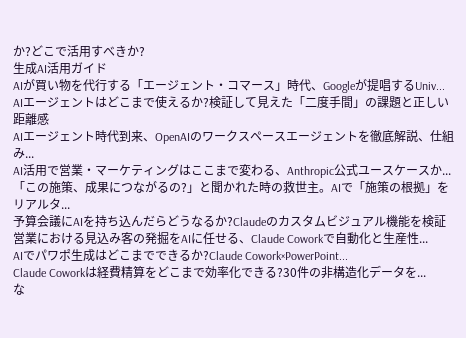か?どこで活用すべきか?
生成AI活用ガイド
AIが買い物を代行する「エージェント・コマース」時代、Googleが提唱するUniv...
AIエージェントはどこまで使えるか?検証して見えた「二度手間」の課題と正しい距離感
AIエージェント時代到来、OpenAIのワークスペースエージェントを徹底解説、仕組み...
AI活用で営業・マーケティングはここまで変わる、Anthropic公式ユースケースか...
「この施策、成果につながるの?」と聞かれた時の救世主。AIで「施策の根拠」をリアルタ...
予算会議にAIを持ち込んだらどうなるか?Claudeのカスタムビジュアル機能を検証
営業における見込み客の発掘をAIに任せる、Claude Coworkで自動化と生産性...
AIでパワポ生成はどこまでできるか?Claude Cowork×PowerPoint...
Claude Coworkは経費精算をどこまで効率化できる?30件の非構造化データを...
な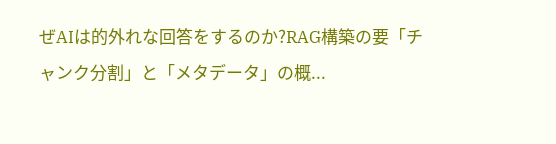ぜAIは的外れな回答をするのか?RAG構築の要「チャンク分割」と「メタデータ」の概...